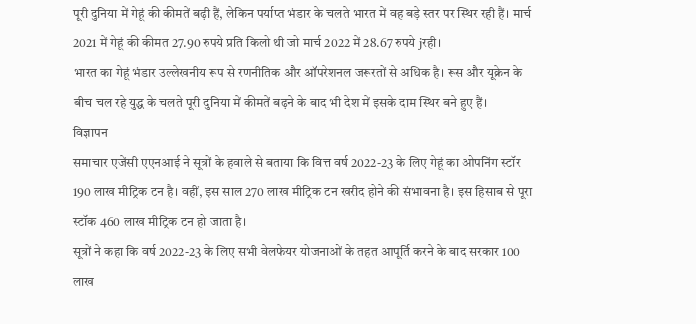पूरी दुनिया में गेहूं की कीमतें बढ़ी हैं, लेकिन पर्याप्त भंडार के चलते भारत में वह बड़े स्तर पर स्थिर रही हैं। मार्च 2021 में गेहूं की कीमत 27.90 रुपये प्रति किलो थी जो मार्च 2022 में 28.67 रुपये jरही।
भारत का गेहूं भंडार उल्लेखनीय रूप से रणनीतिक और ऑपरेशनल जरूरतों से अधिक है। रूस और यूक्रेन के बीच चल रहे युद्ध के चलते पूरी दुनिया में कीमतें बढ़ने के बाद भी देश में इसके दाम स्थिर बने हुए हैं।
विज्ञापन
समाचार एजेंसी एएनआई ने सूत्रों के हवाले से बताया कि वित्त वर्ष 2022-23 के लिए गेहूं का ओपनिंग स्टॉर 190 लाख मीट्रिक टन है। वहीं, इस साल 270 लाख मीट्रिक टन खरीद होने की संभावना है। इस हिसाब से पूरा स्टॉक 460 लाख मीट्रिक टन हो जाता है।
सूत्रों ने कहा कि वर्ष 2022-23 के लिए सभी वेलफेयर योजनाओं के तहत आपूर्ति करने के बाद सरकार 100 लाख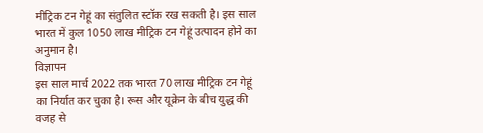मीट्रिक टन गेहूं का संतुलित स्टॉक रख सकती है। इस साल भारत में कुल 1050 लाख मीट्रिक टन गेहूं उत्पादन होने का अनुमान है।
विज्ञापन
इस साल मार्च 2022 तक भारत 70 लाख मीट्रिक टन गेहूं का निर्यात कर चुका है। रूस और यूक्रेन के बीच युद्ध की वजह से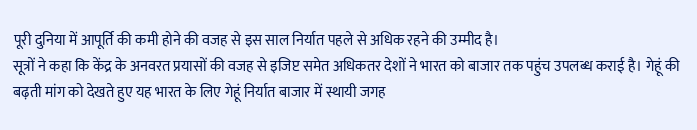पूरी दुनिया में आपूर्ति की कमी होने की वजह से इस साल निर्यात पहले से अधिक रहने की उम्मीद है।
सूत्रों ने कहा कि केंद्र के अनवरत प्रयासों की वजह से इजिप्ट समेत अधिकतर देशों ने भारत को बाजार तक पहुंच उपलब्ध कराई है। गेहूं की बढ़ती मांग को देखते हुए यह भारत के लिए गेहूं निर्यात बाजार में स्थायी जगह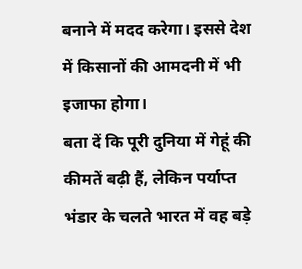बनाने में मदद करेगा। इससे देश में किसानों की आमदनी में भी इजाफा होगा।
बता दें कि पूरी दुनिया में गेहूं की कीमतें बढ़ी हैं, लेकिन पर्याप्त भंडार के चलते भारत में वह बड़े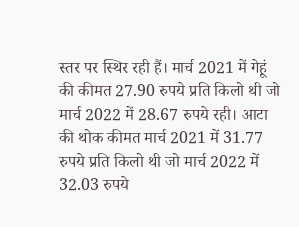स्तर पर स्थिर रही हैं। मार्च 2021 में गेहूं की कीमत 27.90 रुपये प्रति किलो थी जो मार्च 2022 में 28.67 रुपये रही। आटा की थोक कीमत मार्च 2021 में 31.77 रुपये प्रति किलो थी जो मार्च 2022 में 32.03 रुपये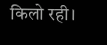किलो रही।